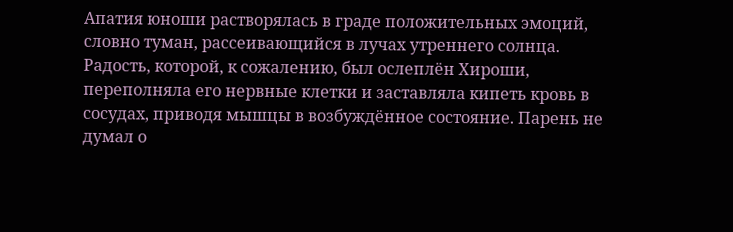Апатия юноши растворялась в граде положительных эмоций, словно туман, рассеивающийся в лучах утреннего солнца. Радость, которой, к сожалению, был ослеплён Хироши, переполняла его нервные клетки и заставляла кипеть кровь в сосудах, приводя мышцы в возбуждённое состояние. Парень не думал о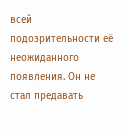всей подозрительности её неожиданного появления. Он не стал предавать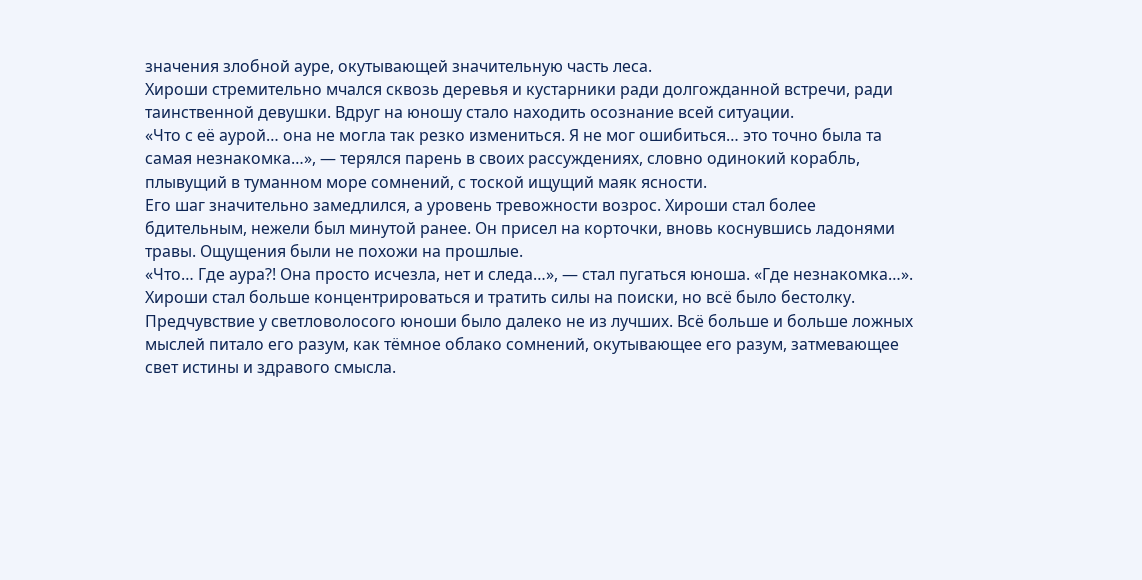значения злобной ауре, окутывающей значительную часть леса.
Хироши стремительно мчался сквозь деревья и кустарники ради долгожданной встречи, ради таинственной девушки. Вдруг на юношу стало находить осознание всей ситуации.
«Что с её аурой… она не могла так резко измениться. Я не мог ошибиться… это точно была та самая незнакомка…», — терялся парень в своих рассуждениях, словно одинокий корабль, плывущий в туманном море сомнений, с тоской ищущий маяк ясности.
Его шаг значительно замедлился, а уровень тревожности возрос. Хироши стал более бдительным, нежели был минутой ранее. Он присел на корточки, вновь коснувшись ладонями травы. Ощущения были не похожи на прошлые.
«Что… Где аура?! Она просто исчезла, нет и следа…», — стал пугаться юноша. «Где незнакомка…».
Хироши стал больше концентрироваться и тратить силы на поиски, но всё было бестолку. Предчувствие у светловолосого юноши было далеко не из лучших. Всё больше и больше ложных мыслей питало его разум, как тёмное облако сомнений, окутывающее его разум, затмевающее свет истины и здравого смысла.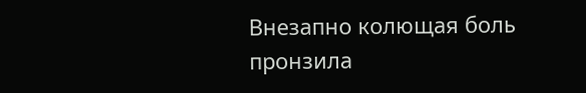Внезапно колющая боль пронзила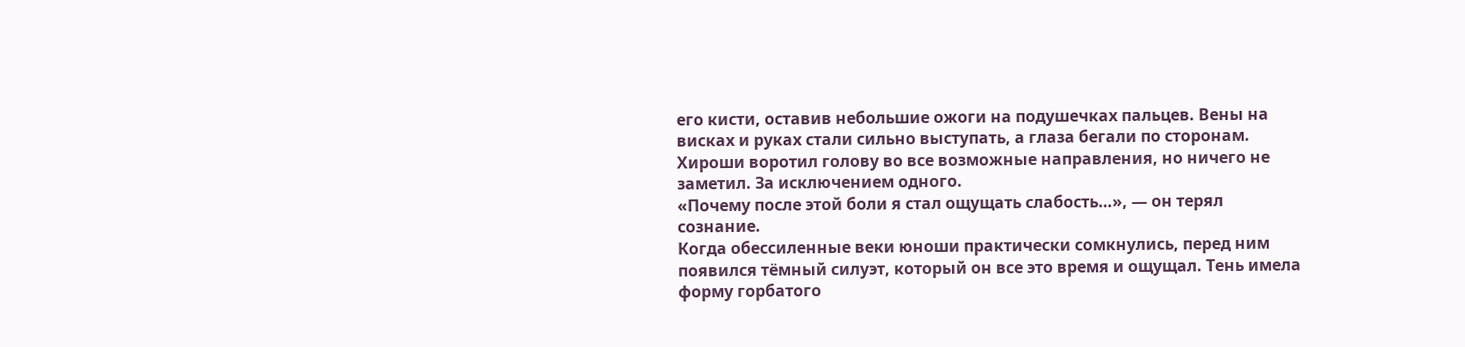его кисти, оставив небольшие ожоги на подушечках пальцев. Вены на висках и руках стали сильно выступать, а глаза бегали по сторонам. Хироши воротил голову во все возможные направления, но ничего не заметил. За исключением одного.
«Почему после этой боли я стал ощущать слабость…», — он терял сознание.
Когда обессиленные веки юноши практически сомкнулись, перед ним появился тёмный силуэт, который он все это время и ощущал. Тень имела форму горбатого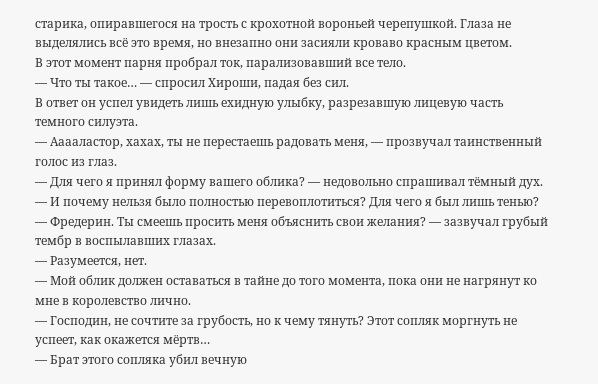старика, опиравшегося на трость с крохотной вороньей черепушкой. Глаза не выделялись всё это время, но внезапно они засияли кроваво красным цветом.
В этот момент парня пробрал ток, парализовавший все тело.
— Что ты такое… — спросил Хироши, падая без сил.
В ответ он успел увидеть лишь ехидную улыбку, разрезавшую лицевую часть темного силуэта.
— Ааааластор, хахах, ты не перестаешь радовать меня, — прозвучал таинственный голос из глаз.
— Для чего я принял форму вашего облика? — недовольно спрашивал тёмный дух. — И почему нельзя было полностью перевоплотиться? Для чего я был лишь тенью?
— Фредерин. Ты смеешь просить меня объяснить свои желания? — зазвучал грубый тембр в воспылавших глазах.
— Разумеется, нет.
— Мой облик должен оставаться в тайне до того момента, пока они не нагрянут ко мне в королевство лично.
— Господин, не сочтите за грубость, но к чему тянуть? Этот сопляк моргнуть не успеет, как окажется мёртв…
— Брат этого сопляка убил вечную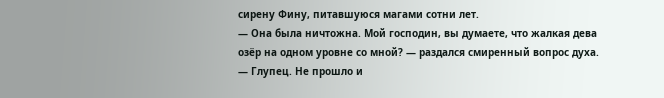сирену Фину, питавшуюся магами сотни лет.
— Она была ничтожна. Мой господин, вы думаете, что жалкая дева озёр на одном уровне со мной? — раздался смиренный вопрос духа.
— Глупец. Не прошло и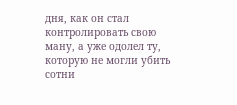дня, как он стал контролировать свою ману, а уже одолел ту, которую не могли убить сотни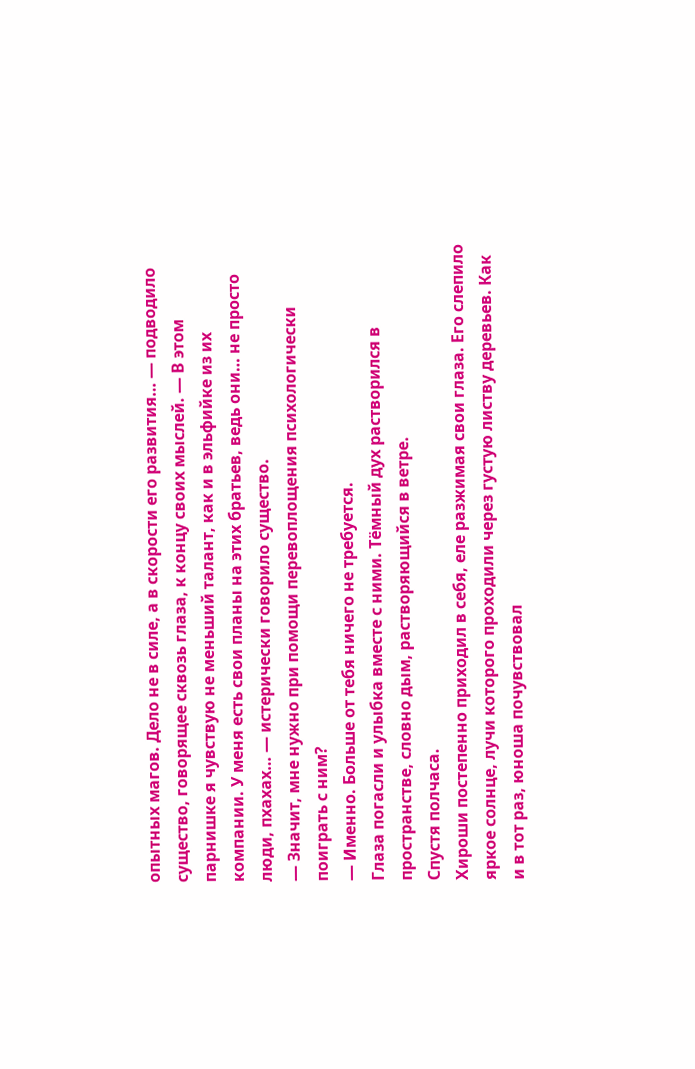опытных магов. Дело не в силе, а в скорости его развития… — подводило существо, говорящее сквозь глаза, к концу своих мыслей. — В этом парнишке я чувствую не меньший талант, как и в эльфийке из их компании. У меня есть свои планы на этих братьев, ведь они… не просто люди, пхахах… — истерически говорило существо.
— Значит, мне нужно при помощи перевоплощения психологически поиграть с ним?
— Именно. Больше от тебя ничего не требуется.
Глаза погасли и улыбка вместе с ними. Тёмный дух растворился в пространстве, словно дым, растворяющийся в ветре.
Спустя полчаса.
Хироши постепенно приходил в себя, еле разжимая свои глаза. Его слепило яркое солнце, лучи которого проходили через густую листву деревьев. Как и в тот раз, юноша почувствовал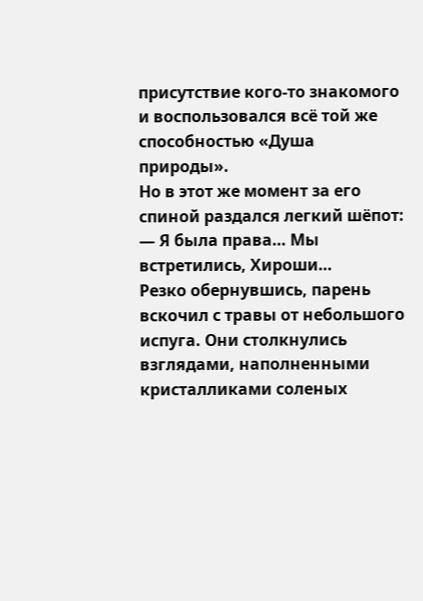присутствие кого-то знакомого и воспользовался всё той же способностью «Душа природы».
Но в этот же момент за его спиной раздался легкий шёпот:
— Я была права… Мы встретились, Хироши…
Резко обернувшись, парень вскочил с травы от небольшого испуга. Они столкнулись взглядами, наполненными кристалликами соленых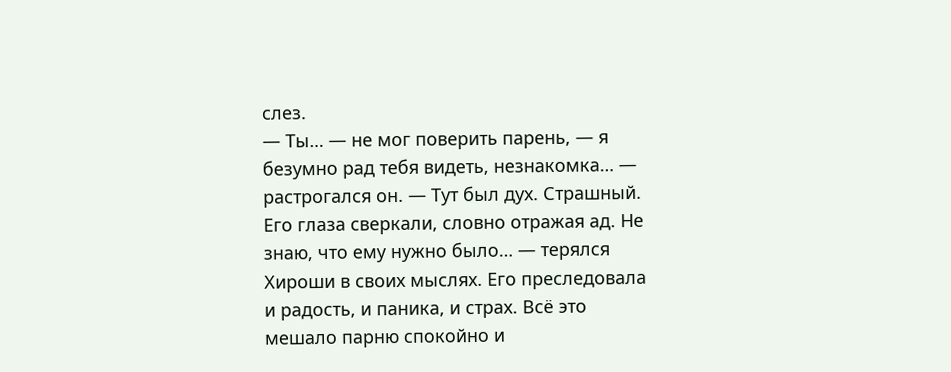слез.
— Ты… — не мог поверить парень, — я безумно рад тебя видеть, незнакомка… — растрогался он. — Тут был дух. Страшный. Его глаза сверкали, словно отражая ад. Не знаю, что ему нужно было… — терялся Хироши в своих мыслях. Его преследовала и радость, и паника, и страх. Всё это мешало парню спокойно и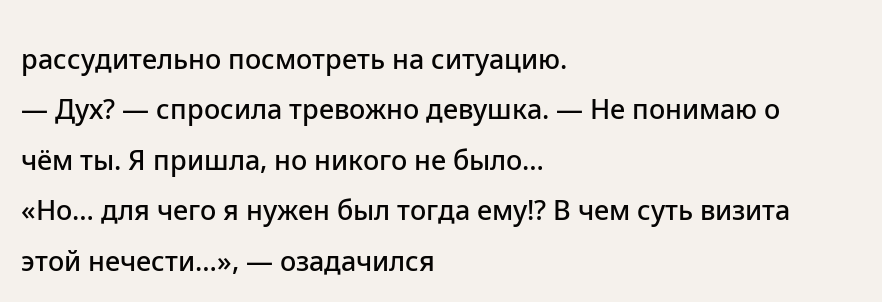рассудительно посмотреть на ситуацию.
— Дух? — спросила тревожно девушка. — Не понимаю о чём ты. Я пришла, но никого не было…
«Но… для чего я нужен был тогда ему!? В чем суть визита этой нечести…», — озадачился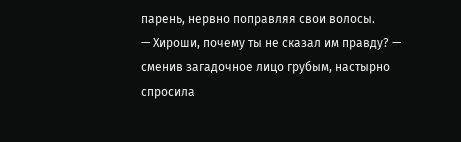парень, нервно поправляя свои волосы.
— Хироши, почему ты не сказал им правду? — сменив загадочное лицо грубым, настырно спросила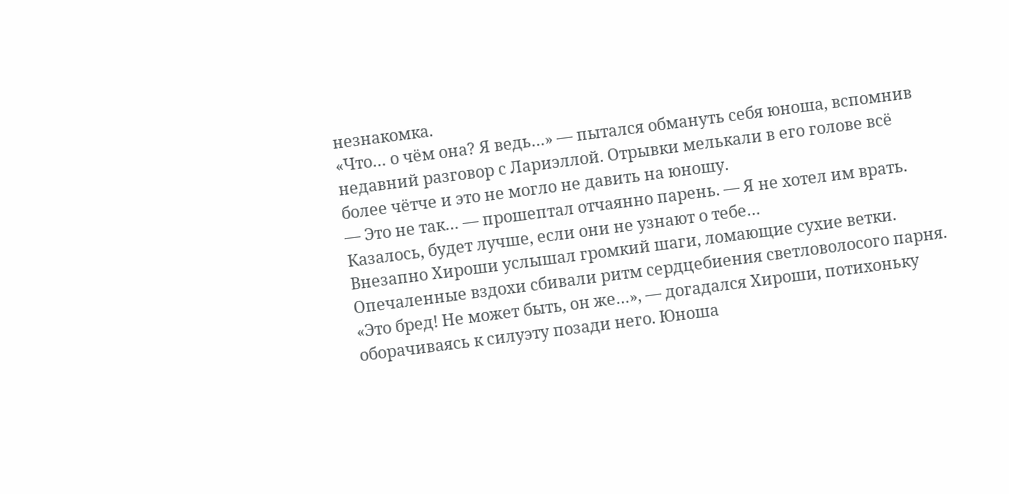незнакомка.
«Что… о чём она? Я ведь…» — пытался обмануть себя юноша, вспомнив недавний разговор с Лариэллой. Отрывки мелькали в его голове всё более чётче и это не могло не давить на юношу.
— Это не так… — прошептал отчаянно парень. — Я не хотел им врать. Казалось, будет лучше, если они не узнают о тебе…
Внезапно Хироши услышал громкий шаги, ломающие сухие ветки. Опечаленные вздохи сбивали ритм сердцебиения светловолосого парня.
«Это бред! Не может быть, он же…», — догадался Хироши, потихоньку оборачиваясь к силуэту позади него. Юноша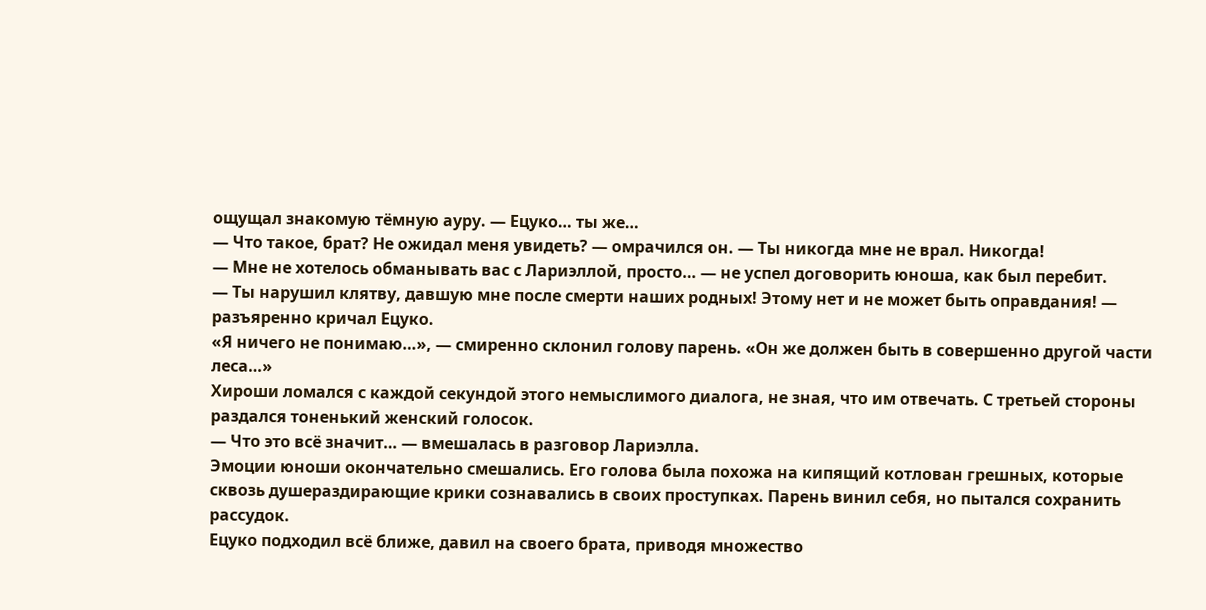ощущал знакомую тёмную ауру. — Ецуко… ты же…
— Что такое, брат? Не ожидал меня увидеть? — омрачился он. — Ты никогда мне не врал. Никогда!
— Мне не хотелось обманывать вас с Лариэллой, просто… — не успел договорить юноша, как был перебит.
— Ты нарушил клятву, давшую мне после смерти наших родных! Этому нет и не может быть оправдания! — разъяренно кричал Ецуко.
«Я ничего не понимаю…», — смиренно склонил голову парень. «Он же должен быть в совершенно другой части леса…»
Хироши ломался с каждой секундой этого немыслимого диалога, не зная, что им отвечать. С третьей стороны раздался тоненький женский голосок.
— Что это всё значит… — вмешалась в разговор Лариэлла.
Эмоции юноши окончательно смешались. Его голова была похожа на кипящий котлован грешных, которые сквозь душераздирающие крики сознавались в своих проступках. Парень винил себя, но пытался сохранить рассудок.
Ецуко подходил всё ближе, давил на своего брата, приводя множество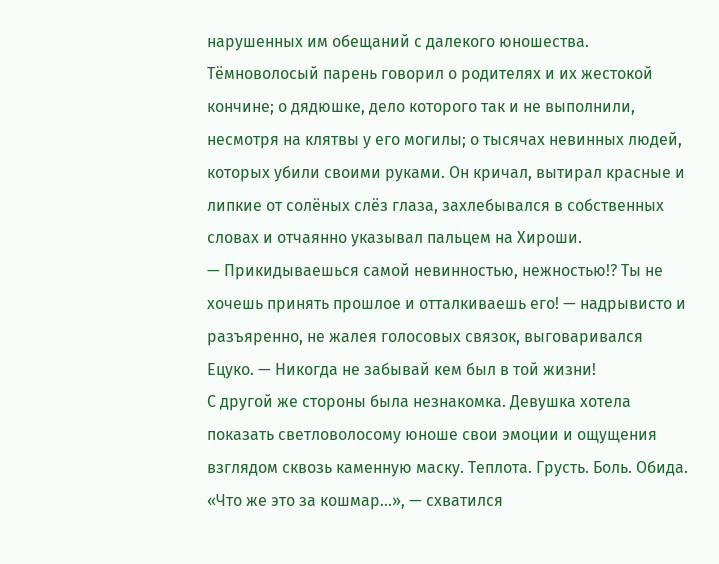нарушенных им обещаний с далекого юношества. Тёмноволосый парень говорил о родителях и их жестокой кончине; о дядюшке, дело которого так и не выполнили, несмотря на клятвы у его могилы; о тысячах невинных людей, которых убили своими руками. Он кричал, вытирал красные и липкие от солёных слёз глаза, захлебывался в собственных словах и отчаянно указывал пальцем на Хироши.
— Прикидываешься самой невинностью, нежностью!? Ты не хочешь принять прошлое и отталкиваешь его! — надрывисто и разъяренно, не жалея голосовых связок, выговаривался Ецуко. — Никогда не забывай кем был в той жизни!
С другой же стороны была незнакомка. Девушка хотела показать светловолосому юноше свои эмоции и ощущения взглядом сквозь каменную маску. Теплота. Грусть. Боль. Обида.
«Что же это за кошмар…», — схватился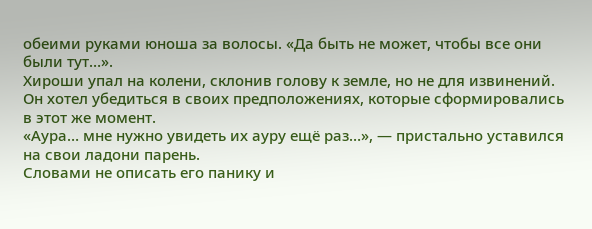обеими руками юноша за волосы. «Да быть не может, чтобы все они были тут…».
Хироши упал на колени, склонив голову к земле, но не для извинений. Он хотел убедиться в своих предположениях, которые сформировались в этот же момент.
«Аура… мне нужно увидеть их ауру ещё раз…», — пристально уставился на свои ладони парень.
Словами не описать его панику и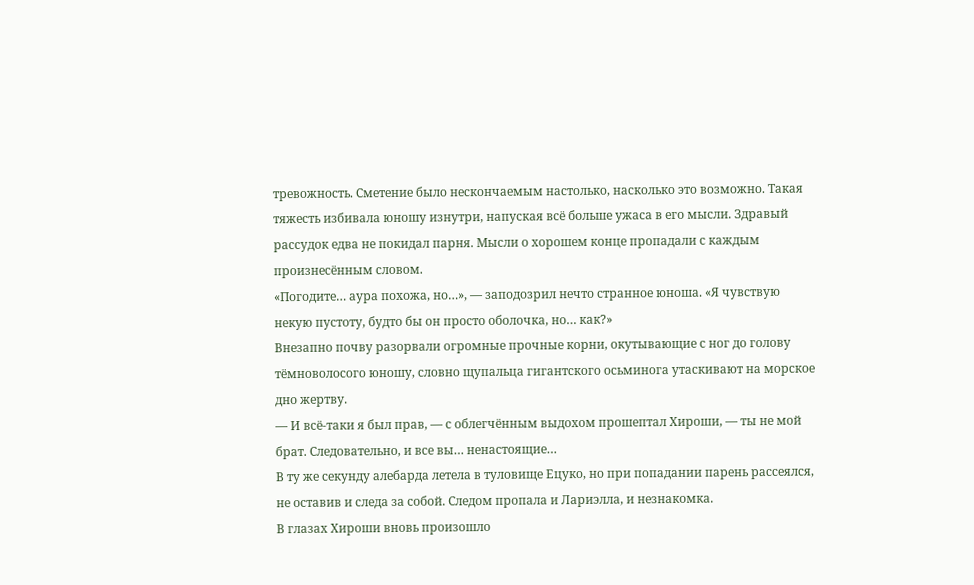тревожность. Сметение было нескончаемым настолько, насколько это возможно. Такая тяжесть избивала юношу изнутри, напуская всё больше ужаса в его мысли. Здравый рассудок едва не покидал парня. Мысли о хорошем конце пропадали с каждым произнесённым словом.
«Погодите… аура похожа, но…», — заподозрил нечто странное юноша. «Я чувствую некую пустоту, будто бы он просто оболочка, но… как?»
Внезапно почву разорвали огромные прочные корни, окутывающие с ног до голову тёмноволосого юношу, словно щупальца гигантского осьминога утаскивают на морское дно жертву.
— И всё-таки я был прав, — с облегчённым выдохом прошептал Хироши, — ты не мой брат. Следовательно, и все вы… ненастоящие…
В ту же секунду алебарда летела в туловище Ецуко, но при попадании парень рассеялся, не оставив и следа за собой. Следом пропала и Лариэлла, и незнакомка.
В глазах Хироши вновь произошло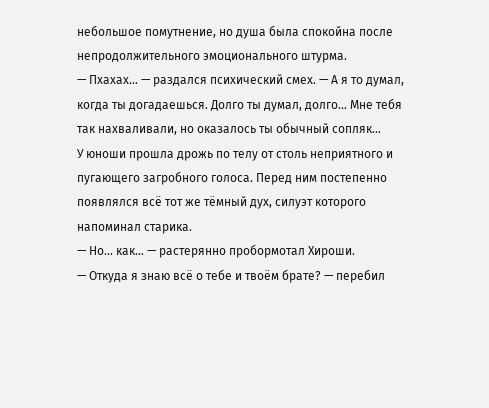небольшое помутнение, но душа была спокойна после непродолжительного эмоционального штурма.
— Пхахах… — раздался психический смех. — А я то думал, когда ты догадаешься. Долго ты думал, долго… Мне тебя так нахваливали, но оказалось ты обычный сопляк…
У юноши прошла дрожь по телу от столь неприятного и пугающего загробного голоса. Перед ним постепенно появлялся всё тот же тёмный дух, силуэт которого напоминал старика.
— Но… как… — растерянно пробормотал Хироши.
— Откуда я знаю всё о тебе и твоём брате? — перебил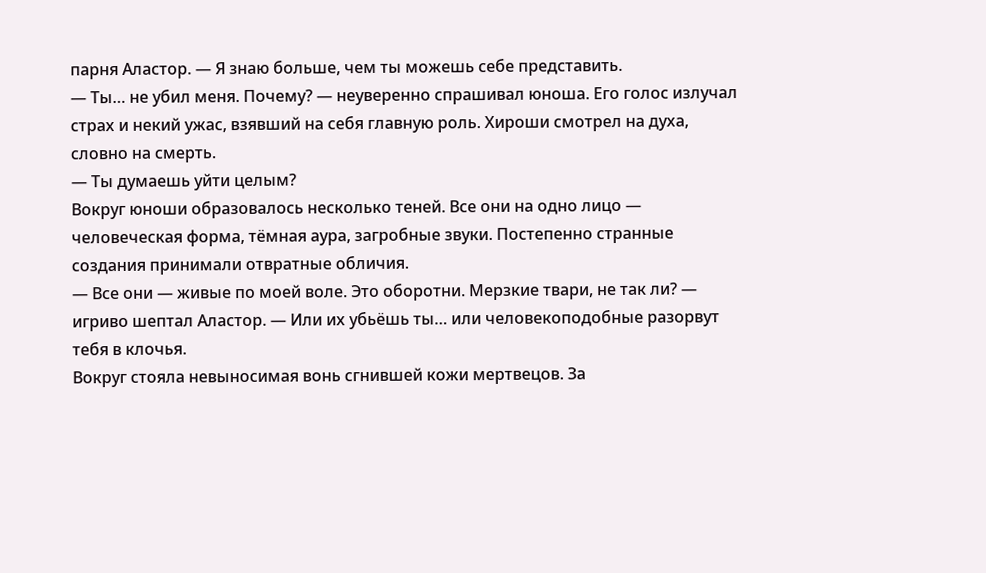парня Аластор. — Я знаю больше, чем ты можешь себе представить.
— Ты… не убил меня. Почему? — неуверенно спрашивал юноша. Его голос излучал страх и некий ужас, взявший на себя главную роль. Хироши смотрел на духа, словно на смерть.
— Ты думаешь уйти целым?
Вокруг юноши образовалось несколько теней. Все они на одно лицо — человеческая форма, тёмная аура, загробные звуки. Постепенно странные создания принимали отвратные обличия.
— Все они — живые по моей воле. Это оборотни. Мерзкие твари, не так ли? — игриво шептал Аластор. — Или их убьёшь ты… или человекоподобные разорвут тебя в клочья.
Вокруг стояла невыносимая вонь сгнившей кожи мертвецов. За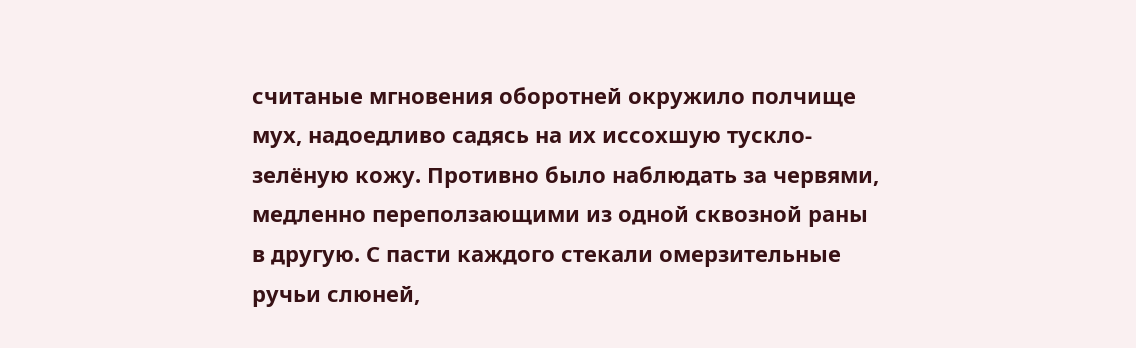считаные мгновения оборотней окружило полчище мух, надоедливо садясь на их иссохшую тускло-зелёную кожу. Противно было наблюдать за червями, медленно переползающими из одной сквозной раны в другую. С пасти каждого стекали омерзительные ручьи слюней,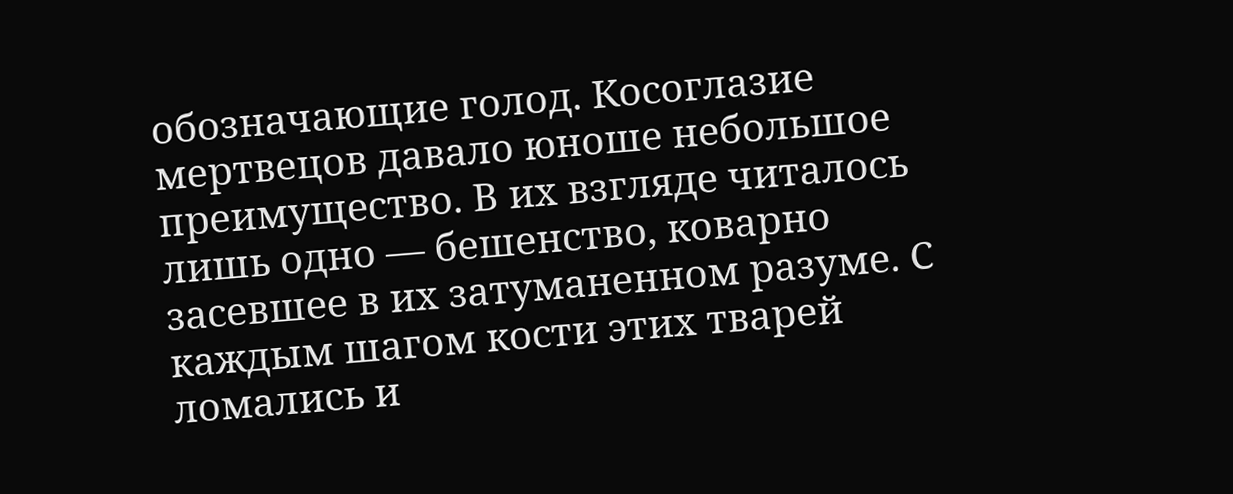обозначающие голод. Косоглазие мертвецов давало юноше небольшое преимущество. В их взгляде читалось лишь одно — бешенство, коварно засевшее в их затуманенном разуме. С каждым шагом кости этих тварей ломались и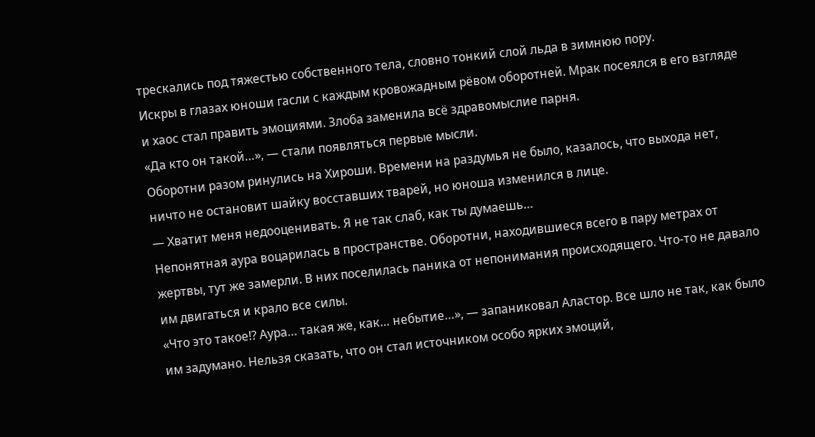трескались под тяжестью собственного тела, словно тонкий слой льда в зимнюю пору.
Искры в глазах юноши гасли с каждым кровожадным рёвом оборотней. Мрак посеялся в его взгляде и хаос стал править эмоциями. Злоба заменила всё здравомыслие парня.
«Да кто он такой…», — стали появляться первые мысли.
Оборотни разом ринулись на Хироши. Времени на раздумья не было, казалось, что выхода нет, ничто не остановит шайку восставших тварей, но юноша изменился в лице.
— Хватит меня недооценивать. Я не так слаб, как ты думаешь…
Непонятная аура воцарилась в пространстве. Оборотни, находившиеся всего в пару метрах от жертвы, тут же замерли. В них поселилась паника от непонимания происходящего. Что-то не давало им двигаться и крало все силы.
«Что это такое!? Аура… такая же, как… небытие…», — запаниковал Аластор. Все шло не так, как было им задумано. Нельзя сказать, что он стал источником особо ярких эмоций,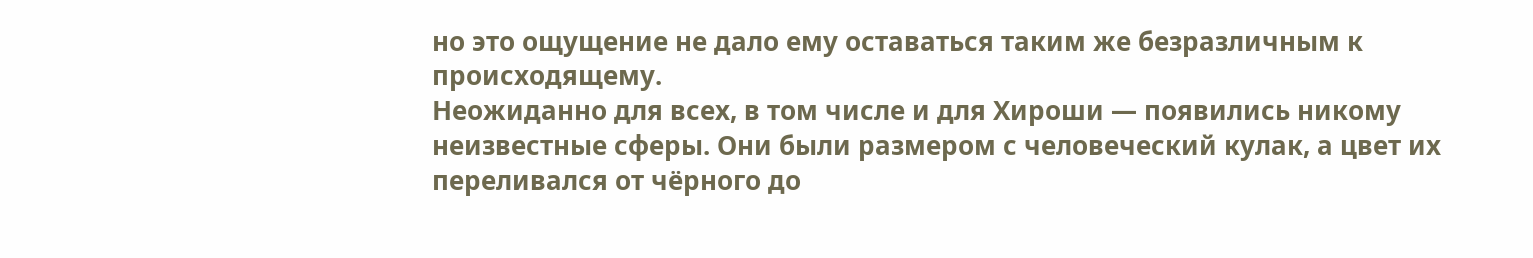но это ощущение не дало ему оставаться таким же безразличным к происходящему.
Неожиданно для всех, в том числе и для Хироши — появились никому неизвестные сферы. Они были размером с человеческий кулак, а цвет их переливался от чёрного до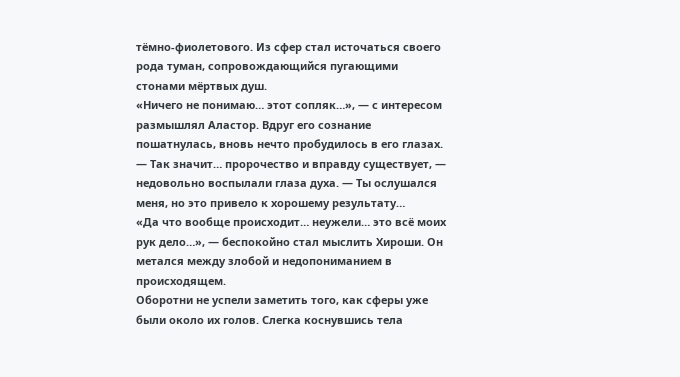тёмно-фиолетового. Из сфер стал источаться своего рода туман, сопровождающийся пугающими стонами мёртвых душ.
«Ничего не понимаю… этот сопляк…», — с интересом размышлял Аластор. Вдруг его сознание пошатнулась, вновь нечто пробудилось в его глазах.
— Так значит… пророчество и вправду существует, — недовольно воспылали глаза духа. — Ты ослушался меня, но это привело к хорошему результату…
«Да что вообще происходит… неужели… это всё моих рук дело…», — беспокойно стал мыслить Хироши. Он метался между злобой и недопониманием в происходящем.
Оборотни не успели заметить того, как сферы уже были около их голов. Слегка коснувшись тела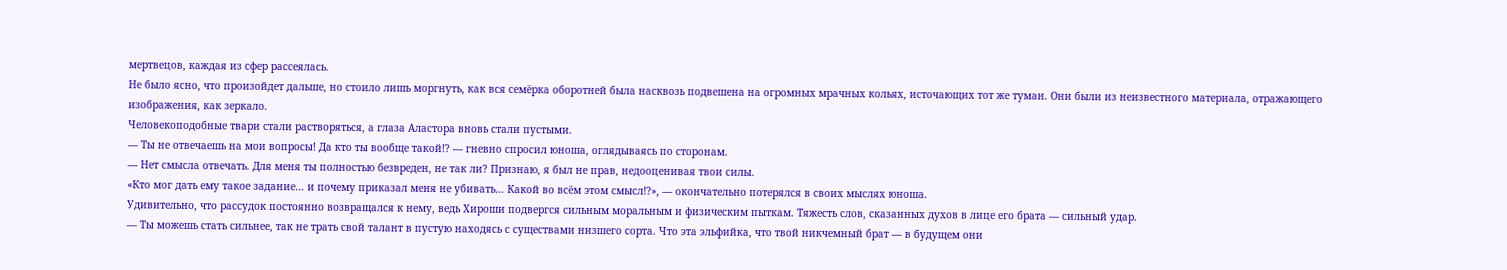мертвецов, каждая из сфер рассеялась.
Не было ясно, что произойдет дальше, но стоило лишь моргнуть, как вся семёрка оборотней была насквозь подвешена на огромных мрачных кольях, источающих тот же туман. Они были из неизвестного материала, отражающего изображения, как зеркало.
Человекоподобные твари стали растворяться, а глаза Аластора вновь стали пустыми.
— Ты не отвечаешь на мои вопросы! Да кто ты вообще такой!? — гневно спросил юноша, оглядываясь по сторонам.
— Нет смысла отвечать. Для меня ты полностью безвреден, не так ли? Признаю, я был не прав, недооценивая твои силы.
«Кто мог дать ему такое задание… и почему приказал меня не убивать… Какой во всём этом смысл!?», — окончательно потерялся в своих мыслях юноша.
Удивительно, что рассудок постоянно возвращался к нему, ведь Хироши подвергся сильным моральным и физическим пыткам. Тяжесть слов, сказанных духов в лице его брата — сильный удар.
— Ты можешь стать сильнее, так не трать свой талант в пустую находясь с существами низшего сорта. Что эта эльфийка, что твой никчемный брат — в будущем они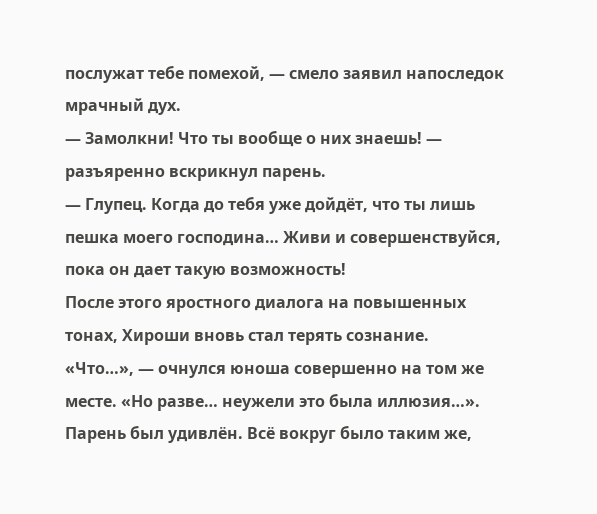послужат тебе помехой, — смело заявил напоследок мрачный дух.
— Замолкни! Что ты вообще о них знаешь! — разъяренно вскрикнул парень.
— Глупец. Когда до тебя уже дойдёт, что ты лишь пешка моего господина… Живи и совершенствуйся, пока он дает такую возможность!
После этого яростного диалога на повышенных тонах, Хироши вновь стал терять сознание.
«Что…», — очнулся юноша совершенно на том же месте. «Но разве… неужели это была иллюзия…».
Парень был удивлён. Всё вокруг было таким же,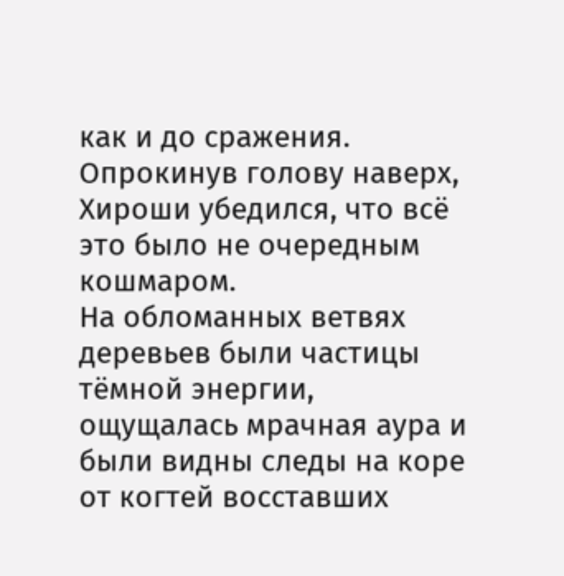как и до сражения. Опрокинув голову наверх, Хироши убедился, что всё это было не очередным кошмаром.
На обломанных ветвях деревьев были частицы тёмной энергии, ощущалась мрачная аура и были видны следы на коре от когтей восставших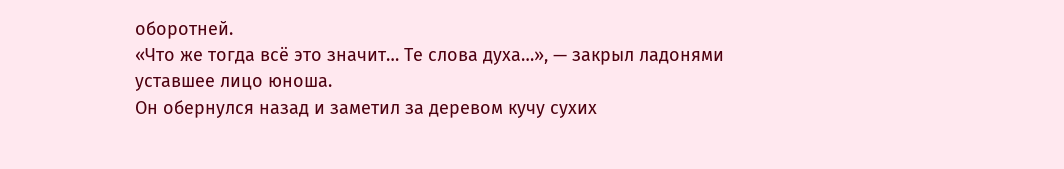оборотней.
«Что же тогда всё это значит… Те слова духа…», — закрыл ладонями уставшее лицо юноша.
Он обернулся назад и заметил за деревом кучу сухих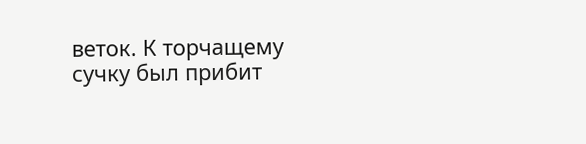веток. К торчащему сучку был прибит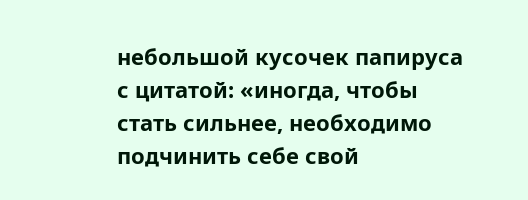небольшой кусочек папируса с цитатой: «иногда, чтобы стать сильнее, необходимо подчинить себе свой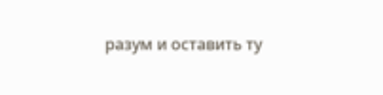разум и оставить ту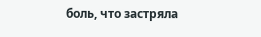боль, что застряла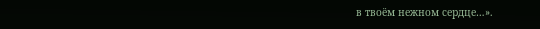в твоём нежном сердце…».